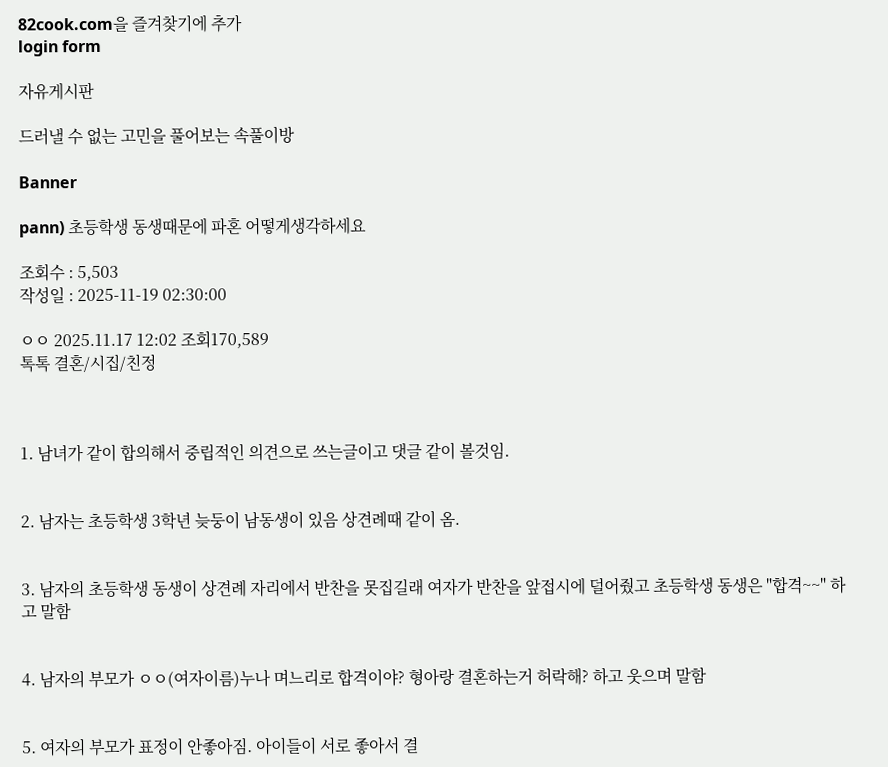82cook.com을 즐겨찾기에 추가
login form

자유게시판

드러낼 수 없는 고민을 풀어보는 속풀이방

Banner

pann) 초등학생 동생때문에 파혼 어떻게생각하세요

조회수 : 5,503
작성일 : 2025-11-19 02:30:00

ㅇㅇ 2025.11.17 12:02 조회170,589
톡톡 결혼/시집/친정



1. 남녀가 같이 합의해서 중립적인 의견으로 쓰는글이고 댓글 같이 볼것임.


2. 남자는 초등학생 3학년 늦둥이 남동생이 있음 상견례때 같이 옴.


3. 남자의 초등학생 동생이 상견례 자리에서 반찬을 못집길래 여자가 반찬을 앞접시에 덜어줬고 초등학생 동생은 "합격~~" 하고 말함


4. 남자의 부모가 ㅇㅇ(여자이름)누나 며느리로 합격이야? 형아랑 결혼하는거 허락해? 하고 웃으며 말함


5. 여자의 부모가 표정이 안좋아짐. 아이들이 서로 좋아서 결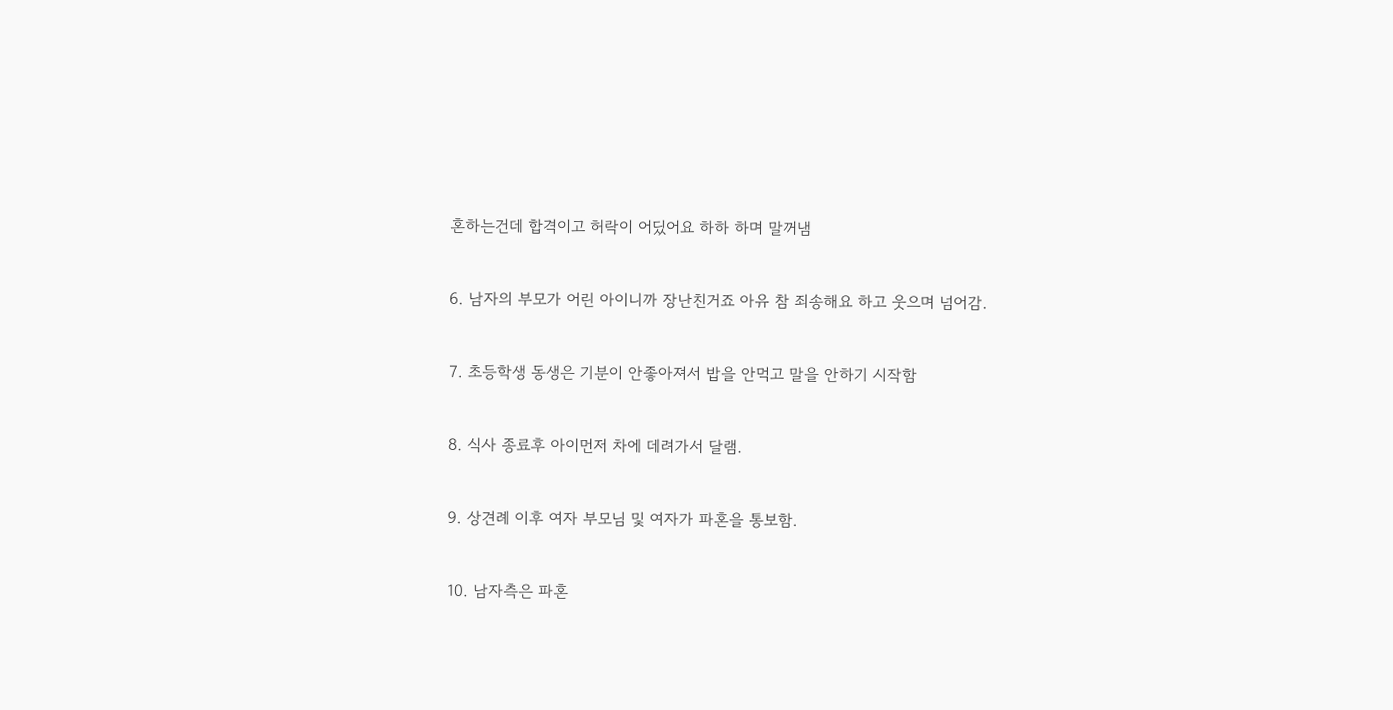혼하는건데 합격이고 허락이 어딨어요 하하 하며 말꺼냄


6. 남자의 부모가 어린 아이니까 장난친거죠 아유 참 죄송해요 하고 웃으며 넘어감.


7. 초등학생 동생은 기분이 안좋아져서 밥을 안먹고 말을 안하기 시작함


8. 식사 종료후 아이먼저 차에 데려가서 달램.


9. 상견례 이후 여자 부모님 및 여자가 파혼을 통보함.


10. 남자측은 파혼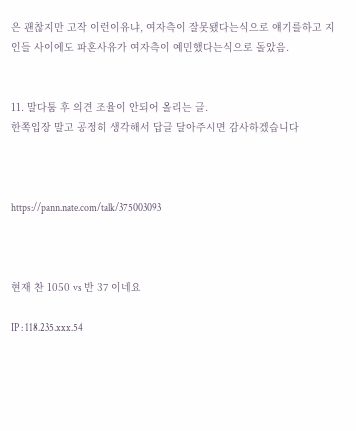은 괜찮지만 고작 이런이유냐, 여자측이 잘못됐다는식으로 얘기를하고 지인들 사이에도 파혼사유가 여자측이 예민했다는식으로 돌았음.


11. 말다툼 후 의견 조율이 안되어 올리는 글.
한쪽입장 말고 공정히 생각해서 답글 달아주시면 감사하겠습니다



https://pann.nate.com/talk/375003093



현재 찬 1050 vs 반 37 이네요

IP : 118.235.xxx.54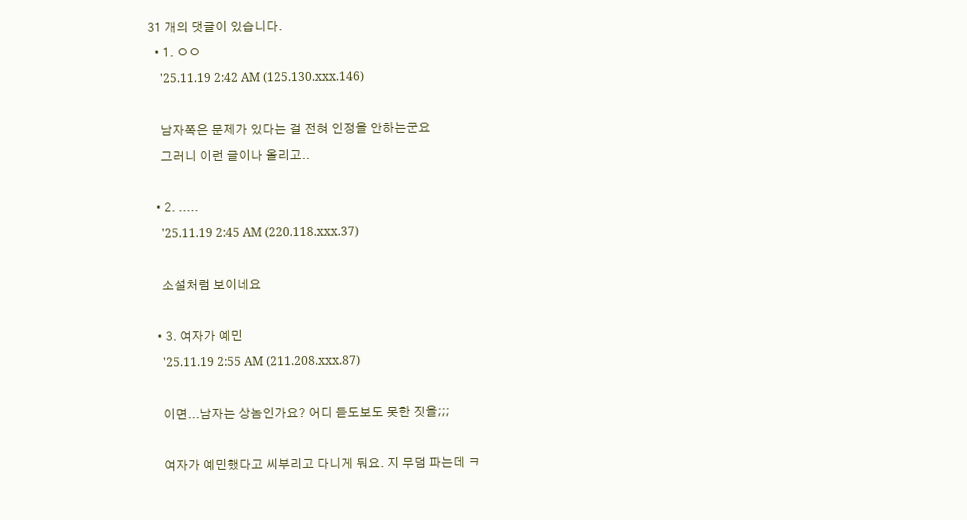31 개의 댓글이 있습니다.
  • 1. ㅇㅇ
    '25.11.19 2:42 AM (125.130.xxx.146)

    남자쪽은 문제가 있다는 걸 전혀 인정을 안하는군요
    그러니 이런 글이나 올리고..

  • 2. .....
    '25.11.19 2:45 AM (220.118.xxx.37)

    소설처럼 보이네요

  • 3. 여자가 예민
    '25.11.19 2:55 AM (211.208.xxx.87)

    이면...남자는 상놈인가요? 어디 듣도보도 못한 짓을;;;

    여자가 예민했다고 씨부리고 다니게 둬요. 지 무덤 파는데 ㅋ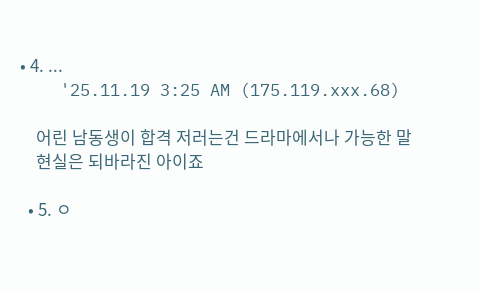• 4. ...
    '25.11.19 3:25 AM (175.119.xxx.68)

    어린 남동생이 합격 저러는건 드라마에서나 가능한 말
    현실은 되바라진 아이죠

  • 5. ㅇ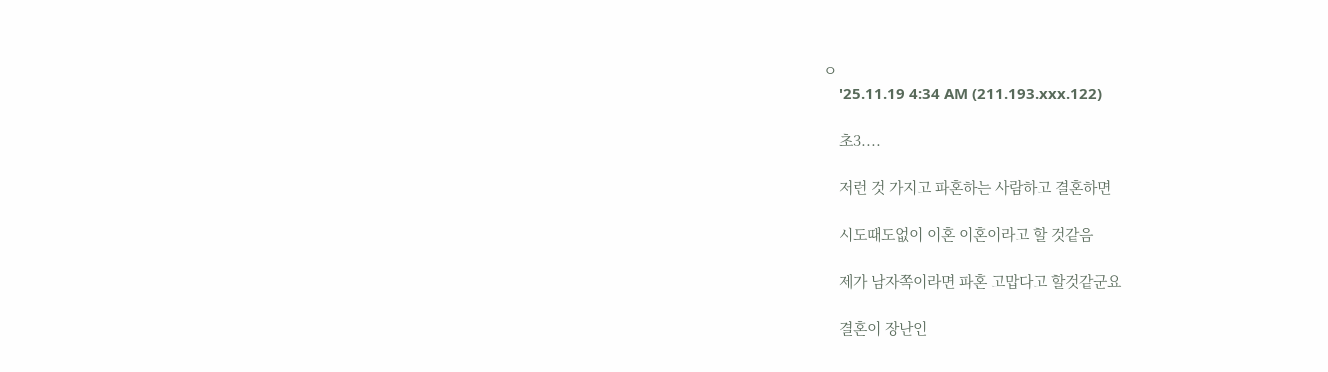ㅇ
    '25.11.19 4:34 AM (211.193.xxx.122)

    초3....

    저런 것 가지고 파혼하는 사람하고 결혼하면

    시도때도없이 이혼 이혼이라고 할 것같음

    제가 남자쪽이라면 파혼 고맙다고 할것같군요

    결혼이 장난인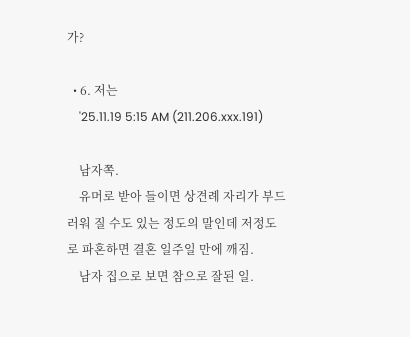가?

  • 6. 저는
    '25.11.19 5:15 AM (211.206.xxx.191)

    남자쪽.
    유머로 받아 들이면 상견례 자리가 부드러워 질 수도 있는 정도의 말인데 저정도로 파혼하면 결혼 일주일 만에 깨짐.
    남자 집으로 보면 참으로 잘된 일.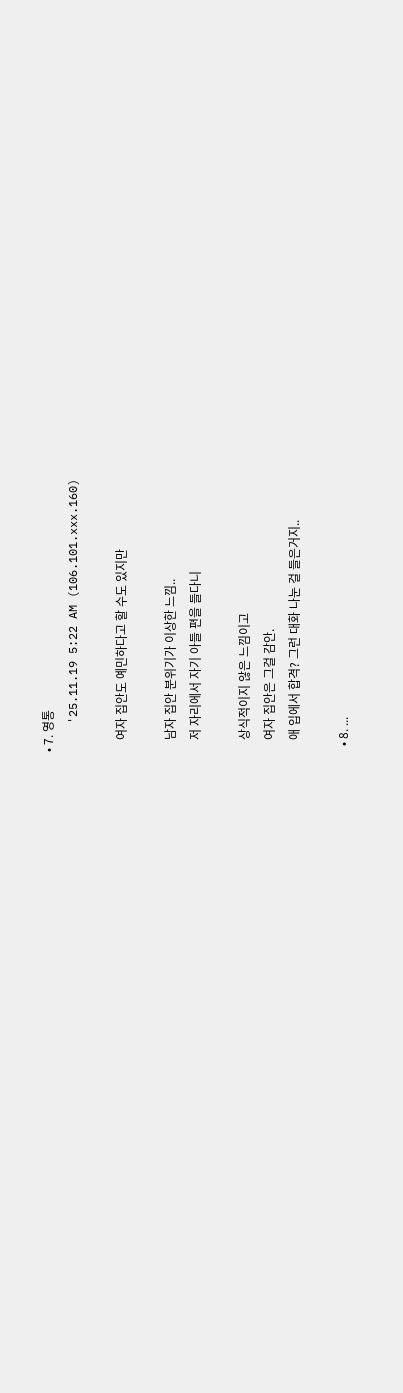• 7. 영통
    '25.11.19 5:22 AM (106.101.xxx.160)

    여자 집안도 예민하다고 할 수도 있지만

    남자 집안 분위기가 이상한 느낌..
    저 자리에서 자기 아들 편을 들다니

    상식적이지 않은 느낌이고
    여자 집안은 그걸 감안.
    애 입에서 합격? 그런 대화 나눈 걸 들은거지..

  • 8. ...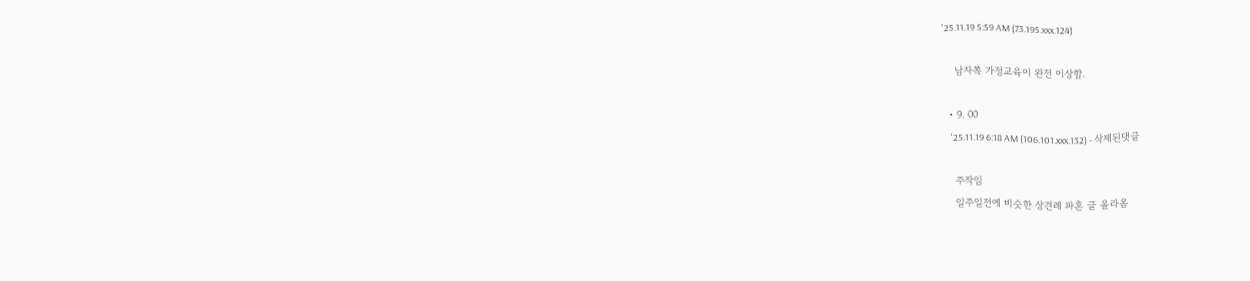'25.11.19 5:59 AM (73.195.xxx.124)

    남자쪽 가정교육이 완전 이상함.

  • 9. 00
    '25.11.19 6:18 AM (106.101.xxx.132) - 삭제된댓글

    주작임
    일주일전에 비슷한 상견례 파혼 글 올라옴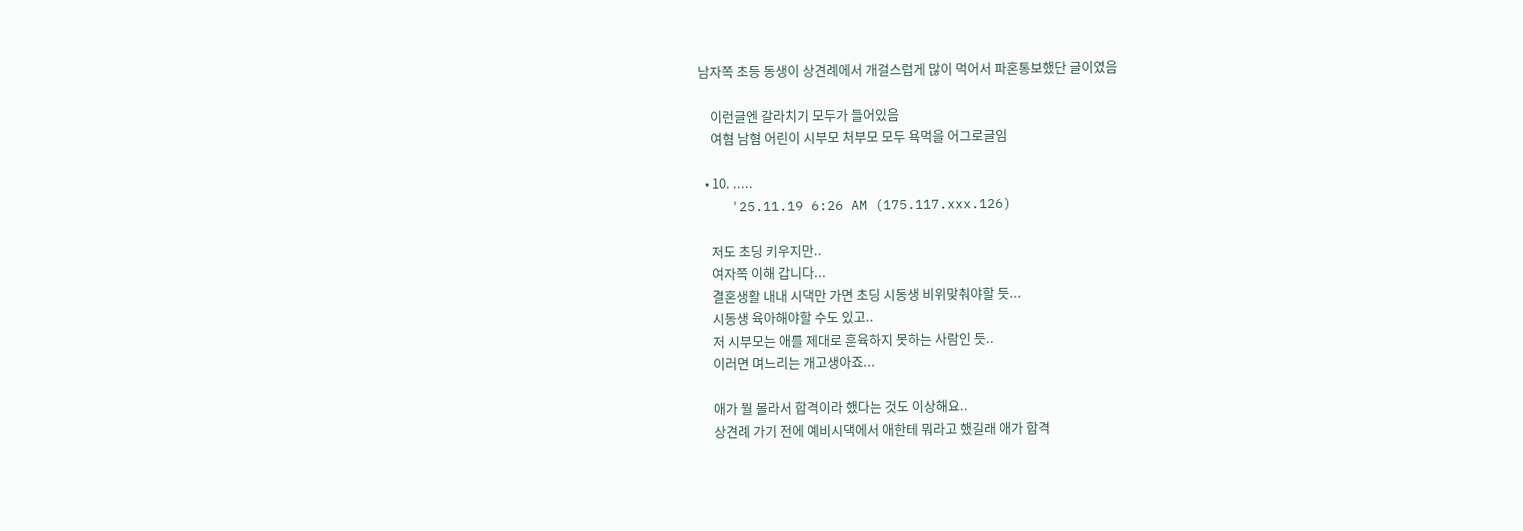남자쪽 초등 동생이 상견례에서 개걸스럽게 많이 먹어서 파혼통보했단 글이였음

    이런글엔 갈라치기 모두가 들어있음
    여혐 남혐 어린이 시부모 처부모 모두 욕먹을 어그로글임

  • 10. .....
    '25.11.19 6:26 AM (175.117.xxx.126)

    저도 초딩 키우지만..
    여자쪽 이해 갑니다...
    결혼생활 내내 시댁만 가면 초딩 시동생 비위맞춰야할 듯...
    시동생 육아해야할 수도 있고..
    저 시부모는 애를 제대로 훈육하지 못하는 사람인 듯..
    이러면 며느리는 개고생아죠...

    애가 뭘 몰라서 합격이라 했다는 것도 이상해요..
    상견례 가기 전에 예비시댁에서 애한테 뭐라고 했길래 애가 합격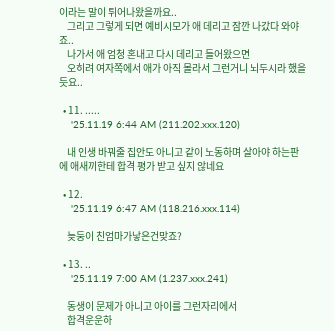이라는 말이 튀어나왔을까요..
    그리고 그렇게 되면 예비시모가 애 데리고 잠깐 나갔다 와야죠..
    나가서 애 엄청 혼내고 다시 데리고 들어왔으면
    오히려 여자쪽에서 애가 아직 몰라서 그런거니 뇌두시라 했을 듯요..

  • 11. .....
    '25.11.19 6:44 AM (211.202.xxx.120)

    내 인생 바꿔줄 집안도 아니고 같이 노동하며 살아야 하는판에 애새끼한테 합격 평가 받고 싶지 않네요

  • 12.
    '25.11.19 6:47 AM (118.216.xxx.114)

    늦둥이 친엄마가낳은건맞죠?

  • 13. ..
    '25.11.19 7:00 AM (1.237.xxx.241)

    동생이 문제가 아니고 아이를 그런자리에서
    합격운운하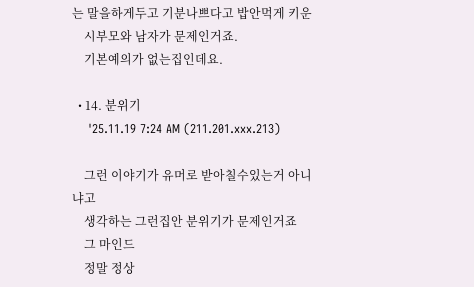는 말을하게두고 기분나쁘다고 밥안먹게 키운
    시부모와 남자가 문제인거죠.
    기본예의가 없는집인데요.

  • 14. 분위기
    '25.11.19 7:24 AM (211.201.xxx.213)

    그런 이야기가 유머로 받아칠수있는거 아니냐고
    생각하는 그런집안 분위기가 문제인거죠
    그 마인드
    정말 정상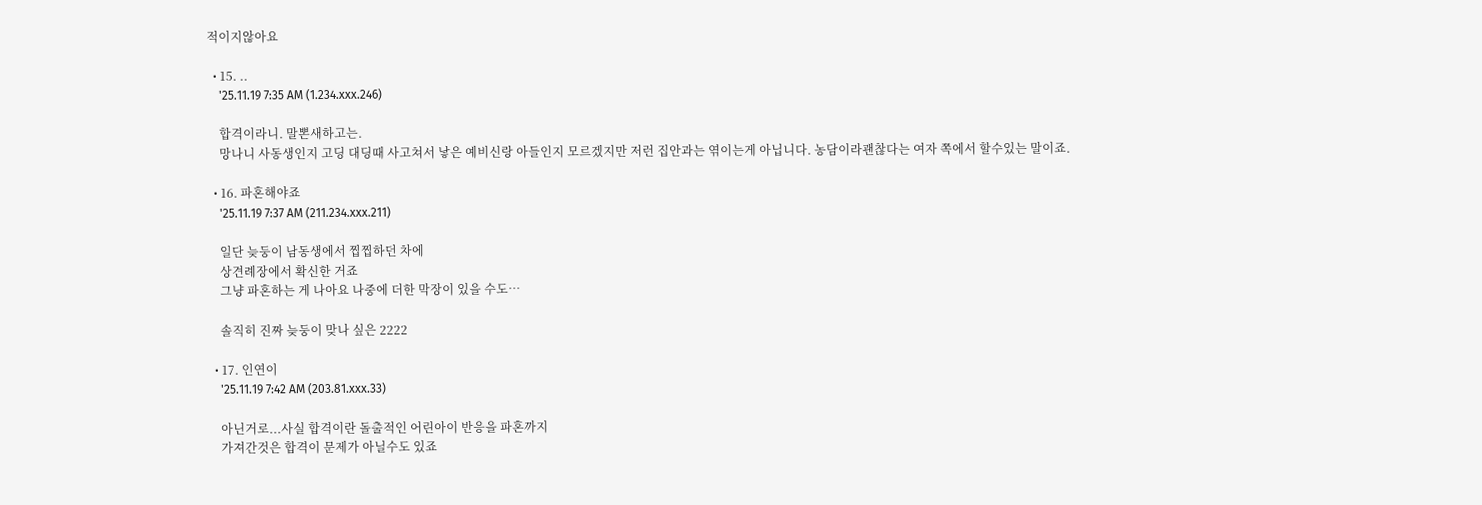적이지않아요

  • 15. ..
    '25.11.19 7:35 AM (1.234.xxx.246)

    합격이라니. 말뽄새하고는.
    망나니 사동생인지 고딩 대딩때 사고쳐서 낳은 예비신랑 아들인지 모르겠지만 저런 집안과는 엮이는게 아닙니다. 농담이라괜찮다는 여자 쪽에서 할수있는 말이죠.

  • 16. 파혼해야죠
    '25.11.19 7:37 AM (211.234.xxx.211)

    일단 늦둥이 남동생에서 찝찝하던 차에
    상견례장에서 확신한 거죠
    그냥 파혼하는 게 나아요 나중에 더한 막장이 있을 수도…

    솔직히 진짜 늦둥이 맞나 싶은 2222

  • 17. 인연이
    '25.11.19 7:42 AM (203.81.xxx.33)

    아닌거로...사실 합격이란 돌출적인 어린아이 반응을 파혼까지
    가져간것은 합격이 문제가 아닐수도 있죠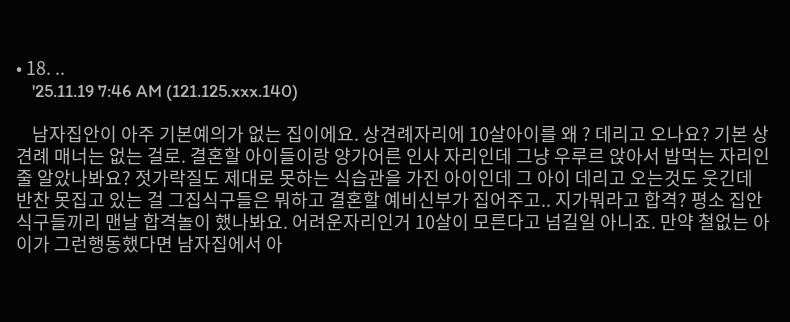• 18. ..
    '25.11.19 7:46 AM (121.125.xxx.140)

    남자집안이 아주 기본예의가 없는 집이에요. 상견례자리에 10살아이를 왜 ? 데리고 오나요? 기본 상견례 매너는 없는 걸로. 결혼할 아이들이랑 양가어른 인사 자리인데 그냥 우루르 앉아서 밥먹는 자리인줄 알았나봐요? 젓가락질도 제대로 못하는 식습관을 가진 아이인데 그 아이 데리고 오는것도 웃긴데 반찬 못집고 있는 걸 그집식구들은 뭐하고 결혼할 예비신부가 집어주고.. 지가뭐라고 합격? 평소 집안식구들끼리 맨날 합격놀이 했나봐요. 어려운자리인거 10살이 모른다고 넘길일 아니죠. 만약 철없는 아이가 그런행동했다면 남자집에서 아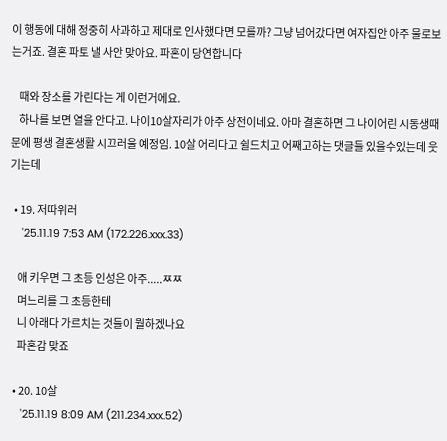이 행동에 대해 정중히 사과하고 제대로 인사했다면 모를까? 그냥 넘어갔다면 여자집안 아주 물로보는거죠. 결혼 파토 낼 사안 맞아요. 파혼이 당연합니다

    때와 장소를 가린다는 게 이런거에요.
    하나를 보면 열을 안다고. 나이10살자리가 아주 상전이네요. 아마 결혼하면 그 나이어린 시동생때문에 평생 결혼생활 시끄러울 예정임. 10살 어리다고 쉴드치고 어째고하는 댓글들 있을수있는데 웃기는데

  • 19. 저따위러
    '25.11.19 7:53 AM (172.226.xxx.33)

    애 키우면 그 초등 인성은 아주.....ㅉㅉ
    며느리를 그 초등한테
    니 아래다 가르치는 것들이 뭘하겠나요
    파혼감 맞죠

  • 20. 10살
    '25.11.19 8:09 AM (211.234.xxx.52)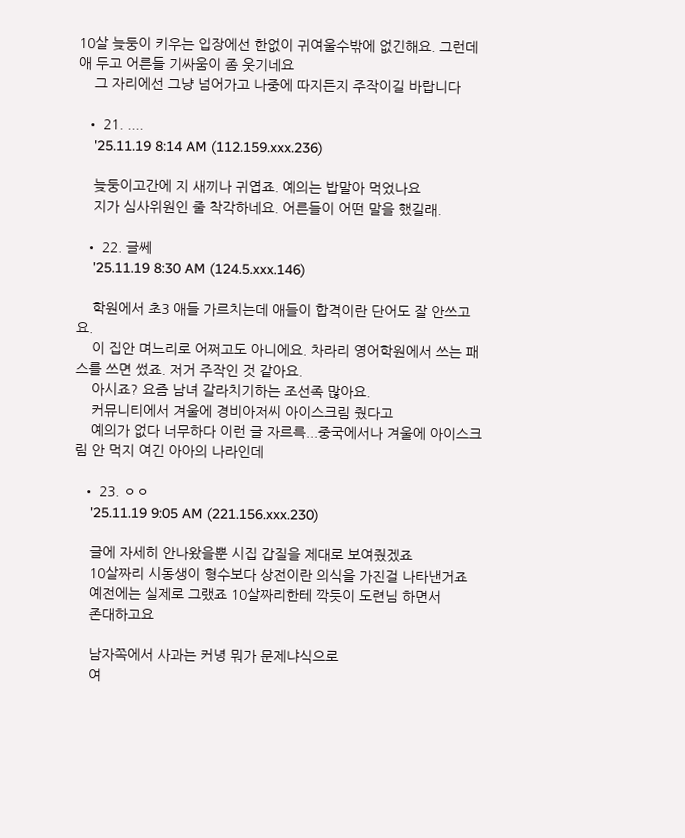10살 늦둥이 키우는 입장에선 한없이 귀여울수밖에 없긴해요. 그런데 애 두고 어른들 기싸움이 좀 웃기네요
    그 자리에선 그냥 넘어가고 나중에 따지든지 주작이길 바랍니다

  • 21. ....
    '25.11.19 8:14 AM (112.159.xxx.236)

    늦둥이고간에 지 새끼나 귀엽죠. 예의는 밥말아 먹었나요
    지가 심사위원인 줄 착각하네요. 어른들이 어떤 말을 했길래.

  • 22. 글쎄
    '25.11.19 8:30 AM (124.5.xxx.146)

    학원에서 초3 애들 가르치는데 애들이 합격이란 단어도 잘 안쓰고요.
    이 집안 며느리로 어쩌고도 아니에요. 차라리 영어학원에서 쓰는 패스를 쓰면 썼죠. 저거 주작인 것 같아요.
    아시죠? 요즘 남녀 갈라치기하는 조선족 많아요.
    커뮤니티에서 겨울에 경비아저씨 아이스크림 줬다고
    예의가 없다 너무하다 이런 글 자르륵...중국에서나 겨울에 아이스크림 안 먹지 여긴 아아의 나라인데

  • 23. ㅇㅇ
    '25.11.19 9:05 AM (221.156.xxx.230)

    글에 자세히 안나왔을뿐 시집 갑질을 제대로 보여줬겠죠
    10살짜리 시동생이 형수보다 상전이란 의식을 가진걸 나타낸거죠
    예전에는 실제로 그랬죠 10살짜리한테 깍듯이 도련님 하면서
    존대하고요

    남자쪽에서 사과는 커녕 뭐가 문제냐식으로
    여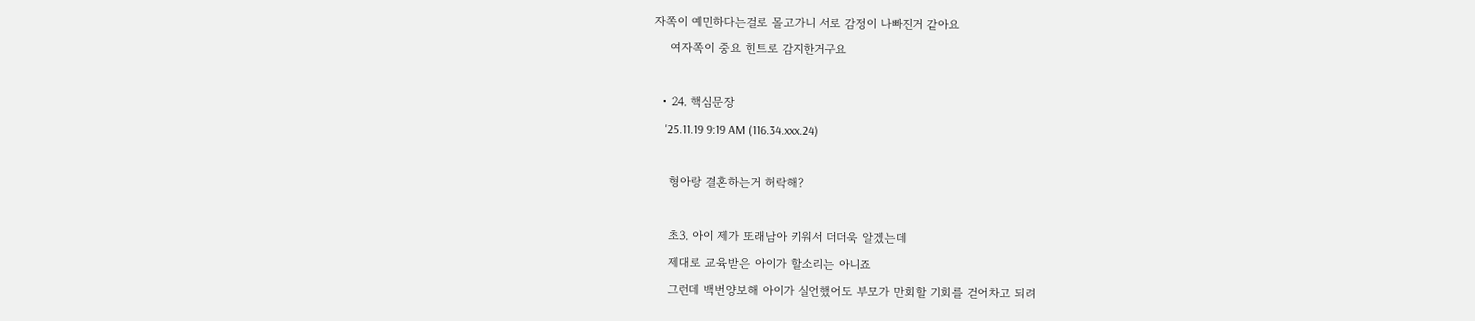자쪽이 예민하다는걸로 몰고가니 서로 감정이 나빠진거 같아요
    여자쪽이 중요 힌트로 감지한거구요

  • 24. 핵심문장
    '25.11.19 9:19 AM (116.34.xxx.24)

    형아랑 결혼하는거 허락해?

    초3. 아이 제가 또래남아 키워서 더더욱 알겠는데
    제대로 교육받은 아이가 할소리는 아니죠
    그런데 백번양보해 아이가 실언했어도 부모가 만회할 기회를 걷어차고 되려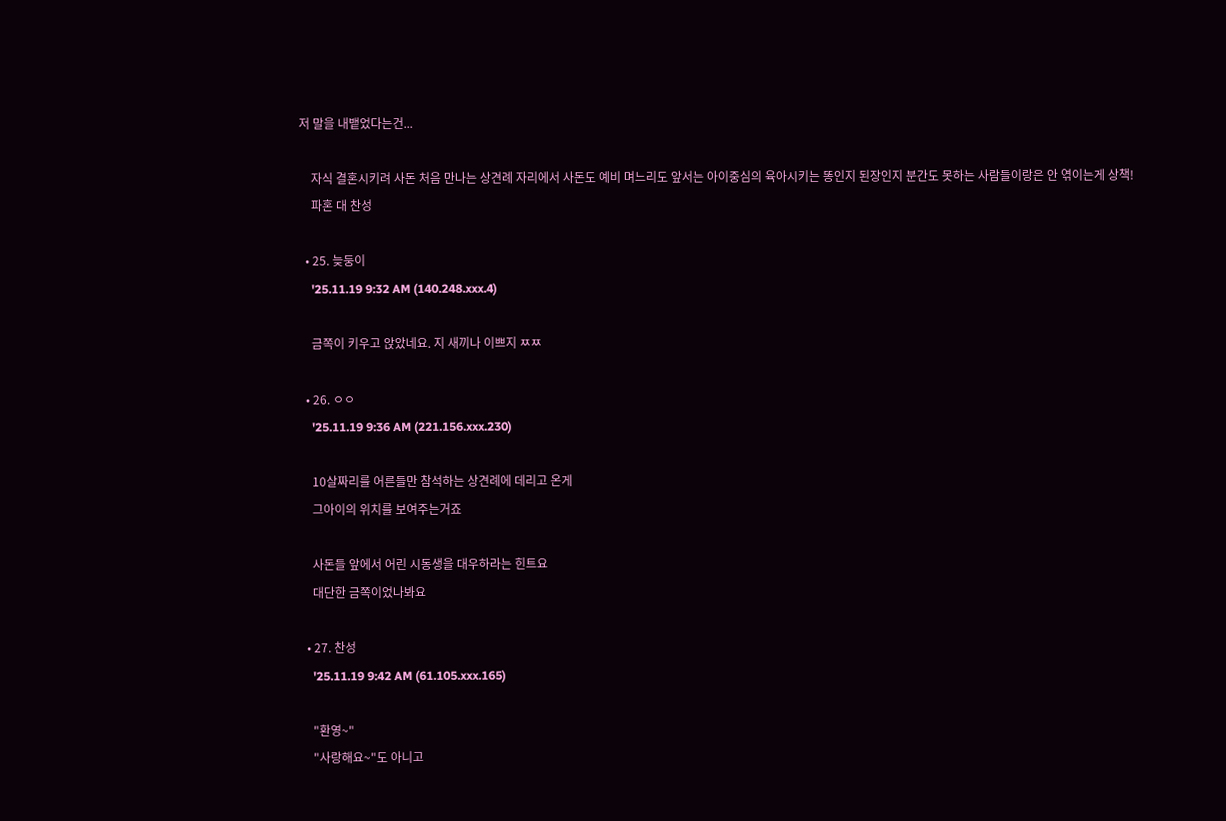저 말을 내뱉었다는건...

    자식 결혼시키려 사돈 처음 만나는 상견례 자리에서 사돈도 예비 며느리도 앞서는 아이중심의 육아시키는 똥인지 된장인지 분간도 못하는 사람들이랑은 안 엮이는게 상책!
    파혼 대 찬성

  • 25. 늦둥이
    '25.11.19 9:32 AM (140.248.xxx.4)

    금쪽이 키우고 앉았네요. 지 새끼나 이쁘지 ㅉㅉ

  • 26. ㅇㅇ
    '25.11.19 9:36 AM (221.156.xxx.230)

    10살짜리를 어른들만 참석하는 상견례에 데리고 온게
    그아이의 위치를 보여주는거죠

    사돈들 앞에서 어린 시동생을 대우하라는 힌트요
    대단한 금쪽이었나봐요

  • 27. 찬성
    '25.11.19 9:42 AM (61.105.xxx.165)

    "환영~"
    "사랑해요~"도 아니고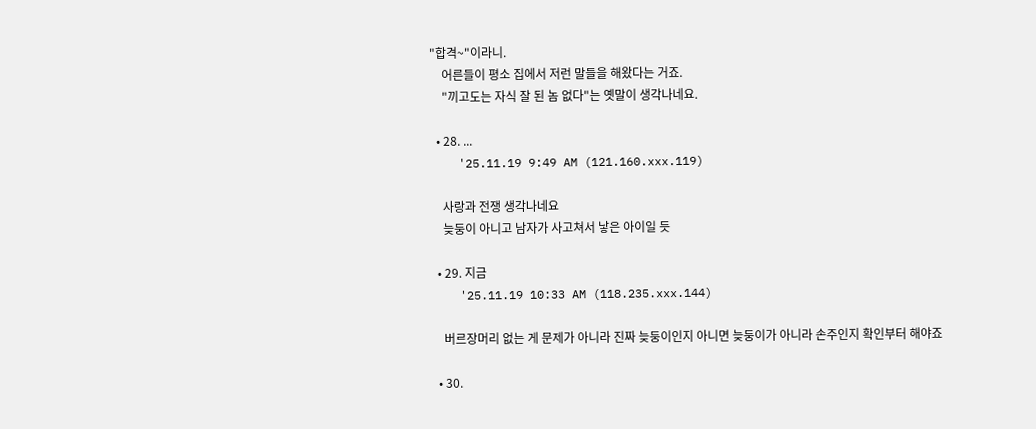"합격~"이라니.
    어른들이 평소 집에서 저런 말들을 해왔다는 거죠.
    "끼고도는 자식 잘 된 놈 없다"는 옛말이 생각나네요.

  • 28. ...
    '25.11.19 9:49 AM (121.160.xxx.119)

    사랑과 전쟁 생각나네요
    늦둥이 아니고 남자가 사고쳐서 낳은 아이일 듯

  • 29. 지금
    '25.11.19 10:33 AM (118.235.xxx.144)

    버르장머리 없는 게 문제가 아니라 진짜 늦둥이인지 아니면 늦둥이가 아니라 손주인지 확인부터 해야죠

  • 30.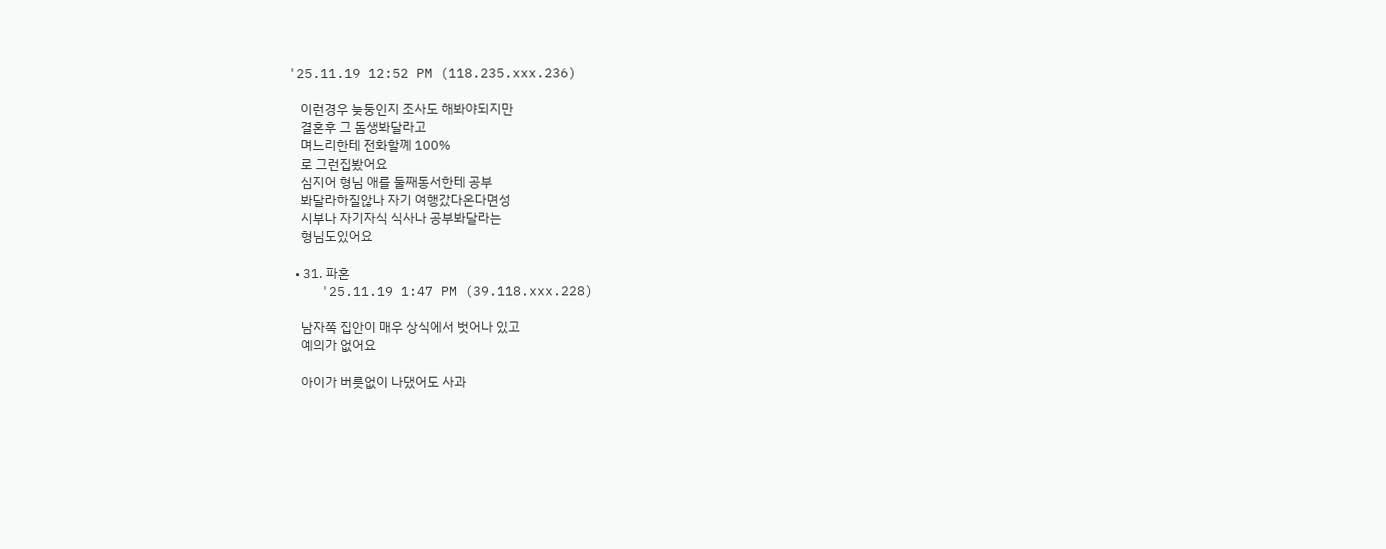'25.11.19 12:52 PM (118.235.xxx.236)

    이런경우 늦둥인지 조사도 해봐야되지만
    결혼후 그 돔생봐달라고
    며느리한테 전화할꼐 100%
    로 그런집봤어요
    심지어 형님 애를 둘째동서한테 공부
    봐달라하질않나 자기 여행갔다온다면성
    시부나 자기자식 식사나 공부봐달라는
    형님도있어요

  • 31. 파혼
    '25.11.19 1:47 PM (39.118.xxx.228)

    남자쪽 집안이 매우 상식에서 벗어나 있고
    예의가 없어요

    아이가 버릇없이 나댔어도 사과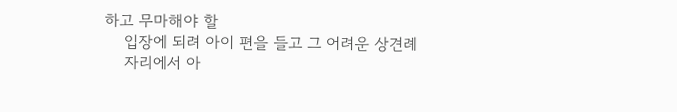하고 무마해야 할
    입장에 되려 아이 편을 들고 그 어려운 상견례
    자리에서 아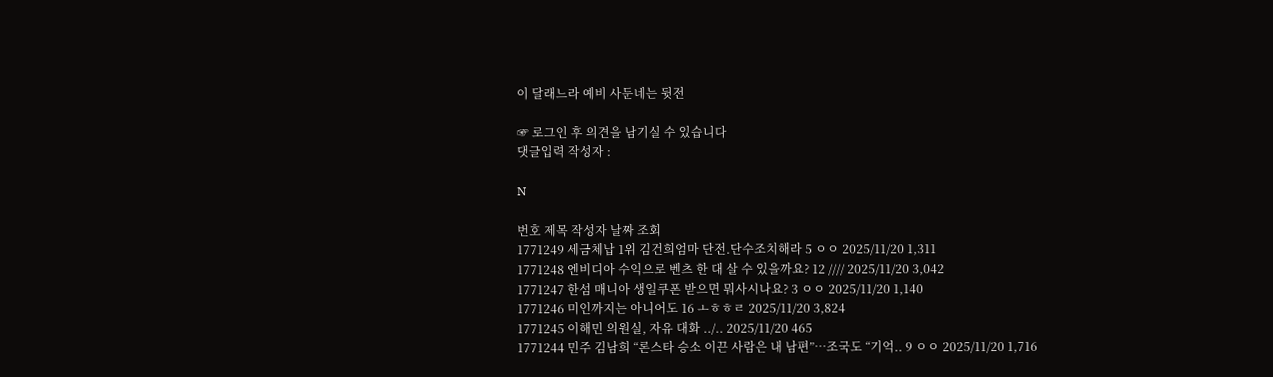이 달래느라 예비 사둔네는 뒷전

☞ 로그인 후 의견을 남기실 수 있습니다
댓글입력 작성자 :

N

번호 제목 작성자 날짜 조회
1771249 세금체납 1위 김건희엄마 단전.단수조치해라 5 ㅇㅇ 2025/11/20 1,311
1771248 엔비디아 수익으로 벤츠 한 대 살 수 있을까요? 12 //// 2025/11/20 3,042
1771247 한섬 매니아 생일쿠폰 받으면 뭐사시나요? 3 ㅇㅇ 2025/11/20 1,140
1771246 미인까지는 아니어도 16 ㅗㅎㅎㄹ 2025/11/20 3,824
1771245 이해민 의원실, 자유 대화 ../.. 2025/11/20 465
1771244 민주 김남희 “론스타 승소 이끈 사람은 내 남편”…조국도 “기억.. 9 ㅇㅇ 2025/11/20 1,716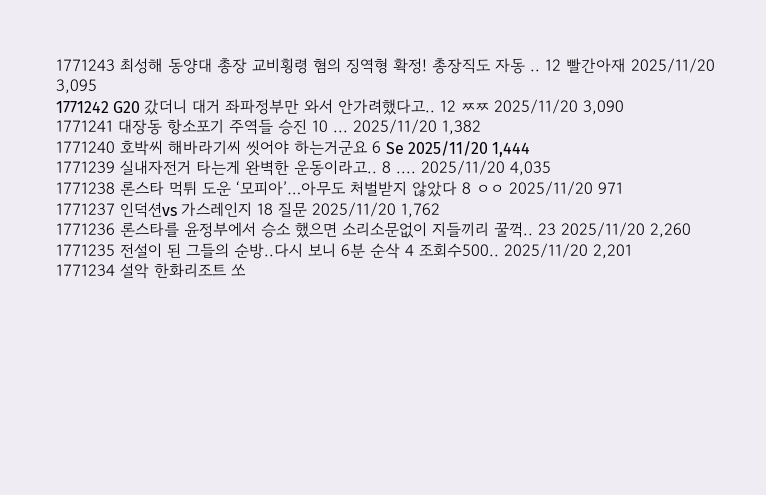1771243 최성해 동양대 총장 교비횡령 혐의 징역형 확정! 총장직도 자동 .. 12 빨간아재 2025/11/20 3,095
1771242 G20 갔더니 대거 좌파정부만 와서 안가려했다고.. 12 ㅉㅉ 2025/11/20 3,090
1771241 대장동 항소포기 주역들 승진 10 ... 2025/11/20 1,382
1771240 호박씨 해바라기씨 씻어야 하는거군요 6 Se 2025/11/20 1,444
1771239 실내자전거 타는게 완벽한 운동이라고.. 8 .... 2025/11/20 4,035
1771238 론스타 먹튀 도운 ‘모피아’…아무도 처벌받지 않았다 8 ㅇㅇ 2025/11/20 971
1771237 인덕션vs 가스레인지 18 질문 2025/11/20 1,762
1771236 론스타를 윤정부에서 승소 했으면 소리소문없이 지들끼리 꿀꺽.. 23 2025/11/20 2,260
1771235 전설이 된 그들의 순방..다시 보니 6분 순삭 4 조회수500.. 2025/11/20 2,201
1771234 설악 한화리조트 쏘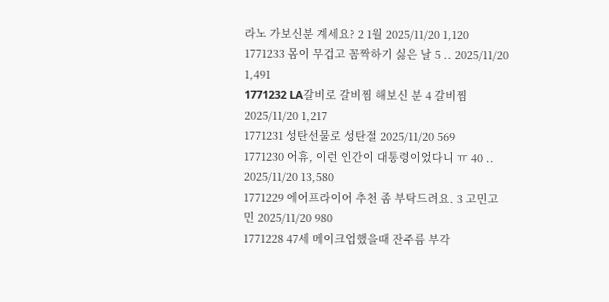라노 가보신분 계세요? 2 1월 2025/11/20 1,120
1771233 몸이 무겁고 꼼짝하기 싫은 날 5 .. 2025/11/20 1,491
1771232 LA갈비로 갈비찜 해보신 분 4 갈비찜 2025/11/20 1,217
1771231 성탄선물로 성탄절 2025/11/20 569
1771230 어휴, 이런 인간이 대통령이었다니 ㅠ 40 .. 2025/11/20 13,580
1771229 에어프라이어 추천 좀 부탁드려요. 3 고민고민 2025/11/20 980
1771228 47세 메이크업했을때 잔주름 부각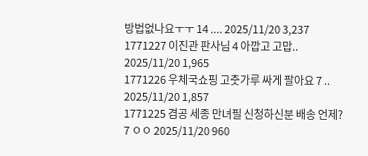방법없나요ㅜㅜ 14 .... 2025/11/20 3,237
1771227 이진관 판사님 4 아깝고 고맙.. 2025/11/20 1,965
1771226 우체국쇼핑 고춧가루 싸게 팔아요 7 .. 2025/11/20 1,857
1771225 겸공 세종 만녀필 신청하신분 배송 언제? 7 ㅇㅇ 2025/11/20 960